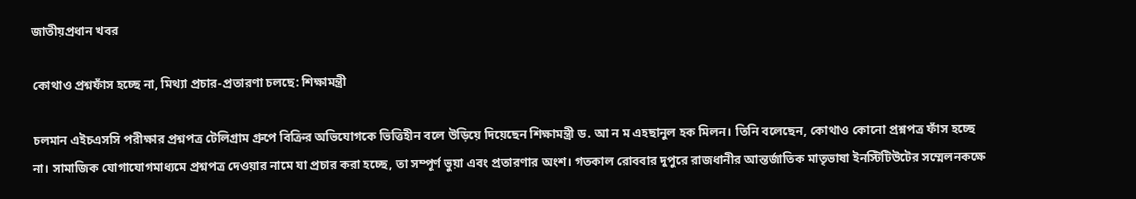জাতীয়প্রধান খবর

কোথাও প্রশ্নফাঁস হচ্ছে না, মিথ্যা প্রচার-প্রতারণা চলছে: শিক্ষামন্ত্রী

চলমান এইচএসসি পরীক্ষার প্রশ্নপত্র টেলিগ্রাম গ্রুপে বিক্রির অভিযোগকে ভিত্তিহীন বলে উড়িয়ে দিয়েছেন শিক্ষামন্ত্রী ড. আ ন ম এহছানুল হক মিলন। তিনি বলেছেন, কোথাও কোনো প্রশ্নপত্র ফাঁস হচ্ছে না। সামাজিক যোগাযোগমাধ্যমে প্রশ্নপত্র দেওয়ার নামে যা প্রচার করা হচ্ছে, তা সম্পূর্ণ ভুয়া এবং প্রতারণার অংশ। গতকাল রোববার দুপুরে রাজধানীর আন্তর্জাতিক মাতৃভাষা ইনস্টিটিউটের সম্মেলনকক্ষে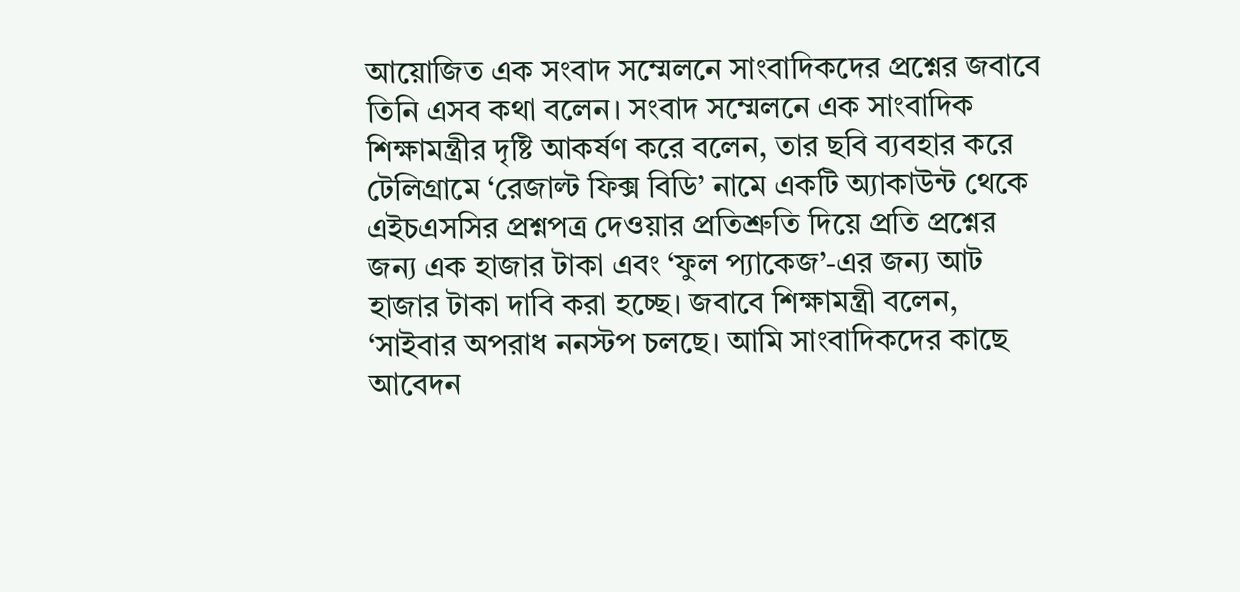আয়োজিত এক সংবাদ সম্মেলনে সাংবাদিকদের প্রশ্নের জবাবে তিনি এসব কথা বলেন। সংবাদ সম্মেলনে এক সাংবাদিক শিক্ষামন্ত্রীর দৃষ্টি আকর্ষণ করে বলেন, তার ছবি ব্যবহার করে টেলিগ্রামে ‘রেজাল্ট ফিক্স বিডি’ নামে একটি অ্যাকাউন্ট থেকে এইচএসসির প্রশ্নপত্র দেওয়ার প্রতিশ্রুতি দিয়ে প্রতি প্রশ্নের জন্য এক হাজার টাকা এবং ‘ফুল প্যাকেজ’-এর জন্য আট হাজার টাকা দাবি করা হচ্ছে। জবাবে শিক্ষামন্ত্রী বলেন, ‘সাইবার অপরাধ ননস্টপ চলছে। আমি সাংবাদিকদের কাছে আবেদন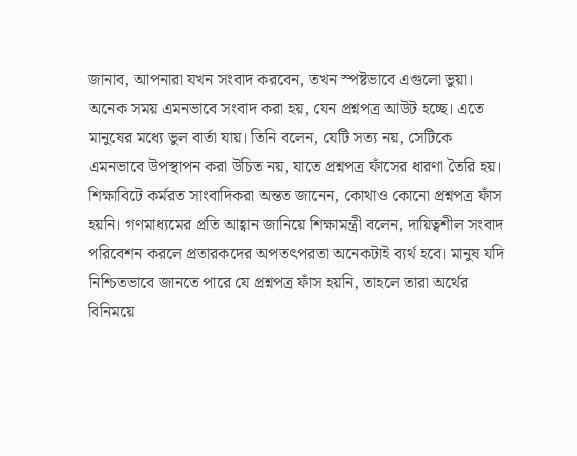জানাব, আপনারা যখন সংবাদ করবেন, তখন স্পষ্টভাবে এগুলো ভুয়া। অনেক সময় এমনভাবে সংবাদ করা হয়, যেন প্রশ্নপত্র আউট হচ্ছে। এতে মানুষের মধ্যে ভুল বার্তা যায়। তিনি বলেন, যেটি সত্য নয়, সেটিকে এমনভাবে উপস্থাপন করা উচিত নয়, যাতে প্রশ্নপত্র ফাঁসের ধারণা তৈরি হয়। শিক্ষাবিটে কর্মরত সাংবাদিকরা অন্তত জানেন, কোথাও কোনো প্রশ্নপত্র ফাঁস হয়নি। গণমাধ্যমের প্রতি আহ্বান জানিয়ে শিক্ষামন্ত্রী বলেন, দায়িত্বশীল সংবাদ পরিবেশন করলে প্রতারকদের অপতৎপরতা অনেকটাই ব্যর্থ হবে। মানুষ যদি নিশ্চিতভাবে জানতে পারে যে প্রশ্নপত্র ফাঁস হয়নি, তাহলে তারা অর্থের বিনিময়ে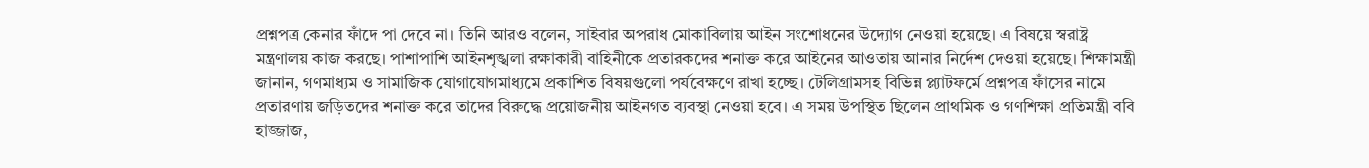প্রশ্নপত্র কেনার ফাঁদে পা দেবে না। তিনি আরও বলেন, সাইবার অপরাধ মোকাবিলায় আইন সংশোধনের উদ্যোগ নেওয়া হয়েছে। এ বিষয়ে স্বরাষ্ট্র মন্ত্রণালয় কাজ করছে। পাশাপাশি আইনশৃঙ্খলা রক্ষাকারী বাহিনীকে প্রতারকদের শনাক্ত করে আইনের আওতায় আনার নির্দেশ দেওয়া হয়েছে। শিক্ষামন্ত্রী জানান, গণমাধ্যম ও সামাজিক যোগাযোগমাধ্যমে প্রকাশিত বিষয়গুলো পর্যবেক্ষণে রাখা হচ্ছে। টেলিগ্রামসহ বিভিন্ন প্ল্যাটফর্মে প্রশ্নপত্র ফাঁসের নামে প্রতারণায় জড়িতদের শনাক্ত করে তাদের বিরুদ্ধে প্রয়োজনীয় আইনগত ব্যবস্থা নেওয়া হবে। এ সময় উপস্থিত ছিলেন প্রাথমিক ও গণশিক্ষা প্রতিমন্ত্রী ববি হাজ্জাজ,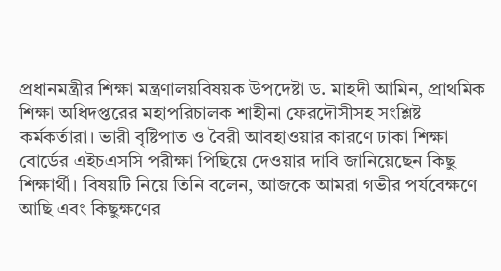প্রধানমন্ত্রীর শিক্ষা মন্ত্রণালয়বিষয়ক উপদেষ্টা ড. মাহদী আমিন, প্রাথমিক শিক্ষা অধিদপ্তরের মহাপরিচালক শাহীনা ফেরদৌসীসহ সংশ্লিষ্ট কর্মকর্তারা। ভারী বৃষ্টিপাত ও বৈরী আবহাওয়ার কারণে ঢাকা শিক্ষা বোর্ডের এইচএসসি পরীক্ষা পিছিয়ে দেওয়ার দাবি জানিয়েছেন কিছু শিক্ষার্থী। বিষয়টি নিয়ে তিনি বলেন, আজকে আমরা গভীর পর্যবেক্ষণে আছি এবং কিছুক্ষণের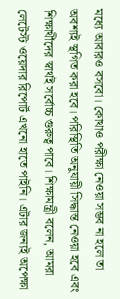মধ্যে আবারও বসবো। কোথাও পরীক্ষা নেওয়া সম্ভব না হলে তা অবশ্যই স্থগিত করা হবে। পরিস্থিতি অনুযায়ী সিদ্ধান্ত নেওয়া হবে এবং শিক্ষার্থীদের স্বার্থই সর্বোচ্চ গুরুত্ব পাবে। শিক্ষামন্ত্রী বলেন, আমরা লেটেস্ট ওয়েদার রিপোর্ট এখনো হাতে পাইনি। এটার জন্যই অপেক্ষা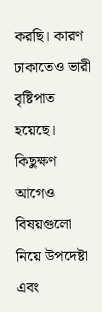করছি। কারণ ঢাকাতেও ভারী বৃষ্টিপাত হয়েছে। কিছুক্ষণ আগেও বিষয়গুলো নিয়ে উপদেষ্টা এবং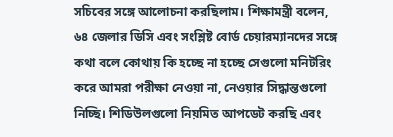সচিবের সঙ্গে আলোচনা করছিলাম। শিক্ষামন্ত্রী বলেন, ৬৪ জেলার ডিসি এবং সংশ্লিষ্ট বোর্ড চেয়ারম্যানদের সঙ্গে কথা বলে কোথায় কি হচ্ছে না হচ্ছে সেগুলো মনিটরিং করে আমরা পরীক্ষা নেওয়া না, নেওয়ার সিদ্ধান্তগুলো নিচ্ছি। শিডিউলগুলো নিয়মিত আপডেট করছি এবং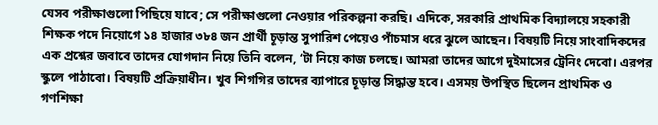যেসব পরীক্ষাগুলো পিছিয়ে যাবে; সে পরীক্ষাগুলো নেওয়ার পরিকল্পনা করছি। এদিকে, সরকারি প্রাথমিক বিদ্যালয়ে সহকারী শিক্ষক পদে নিয়োগে ১৪ হাজার ৩৮৪ জন প্রার্থী চূড়ান্ত সুপারিশ পেয়েও পাঁচমাস ধরে ঝুলে আছেন। বিষয়টি নিয়ে সাংবাদিকদের এক প্রশ্নের জবাবে তাদের যোগদান নিয়ে তিনি বলেন, ‘টা নিয়ে কাজ চলছে। আমরা তাদের আগে দুইমাসের ট্রেনিং দেবো। এরপর স্কুলে পাঠাবো। বিষয়টি প্রক্রিয়াধীন। খুব শিগগির তাদের ব্যাপারে চূড়ান্ত সিদ্ধান্ত হবে। এসময় উপস্থিত ছিলেন প্রাথমিক ও গণশিক্ষা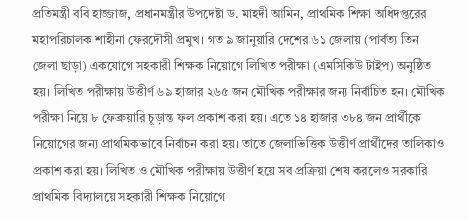প্রতিমন্ত্রী ববি হাজ্জাজ, প্রধানমন্ত্রীর উপদেষ্টা ড. মাহদী আমিন, প্রাথমিক শিক্ষা অধিদপ্তরের মহাপরিচালক শাহীনা ফেরদৌসী প্রমুখ। গত ৯ জানুয়ারি দেশের ৬১ জেলায় (পার্বত্য তিন জেলা ছাড়া) একযোগে সহকারী শিক্ষক নিয়োগে লিখিত পরীক্ষা (এমসিকিউ টাইপ) অনুষ্ঠিত হয়। লিখিত পরীক্ষায় উত্তীর্ণ ৬৯ হাজার ২৬৫ জন মৌখিক পরীক্ষার জন্য নির্বাচিত হন। মৌখিক পরীক্ষা নিয়ে ৮ ফেব্রুয়ারি চূড়ান্ত ফল প্রকাশ করা হয়। এতে ১৪ হাজার ৩৮৪ জন প্রার্থীকে নিয়োগের জন্য প্রাথমিকভাবে নির্বাচন করা হয়। তাতে জেলাভিত্তিক উত্তীর্ণ প্রার্থীদের তালিকাও প্রকাশ করা হয়। লিখিত ও মৌখিক পরীক্ষায় উত্তীর্ণ হয়ে সব প্রক্রিয়া শেষ করলেও সরকারি প্রাথমিক বিদ্যালয়ে সহকারী শিক্ষক নিয়োগে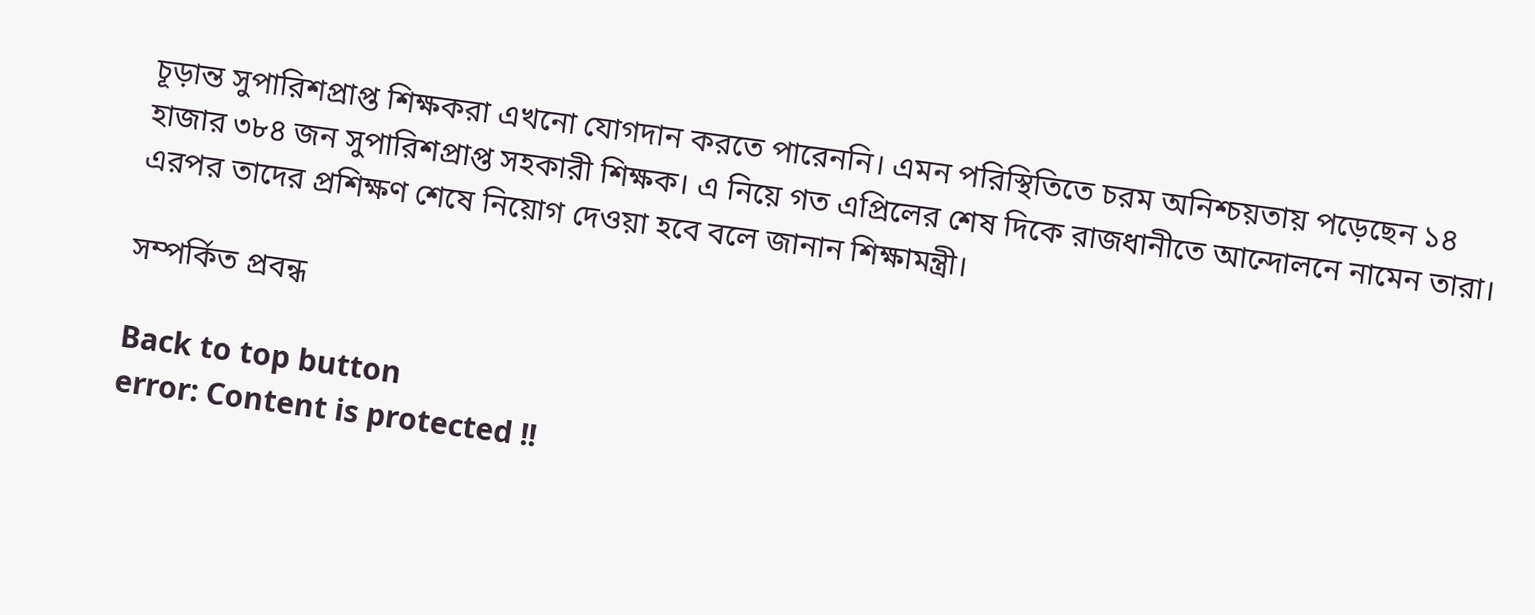চূড়ান্ত সুপারিশপ্রাপ্ত শিক্ষকরা এখনো যোগদান করতে পারেননি। এমন পরিস্থিতিতে চরম অনিশ্চয়তায় পড়েছেন ১৪ হাজার ৩৮৪ জন সুপারিশপ্রাপ্ত সহকারী শিক্ষক। এ নিয়ে গত এপ্রিলের শেষ দিকে রাজধানীতে আন্দোলনে নামেন তারা। এরপর তাদের প্রশিক্ষণ শেষে নিয়োগ দেওয়া হবে বলে জানান শিক্ষামন্ত্রী।

সম্পর্কিত প্রবন্ধ

Back to top button
error: Content is protected !!